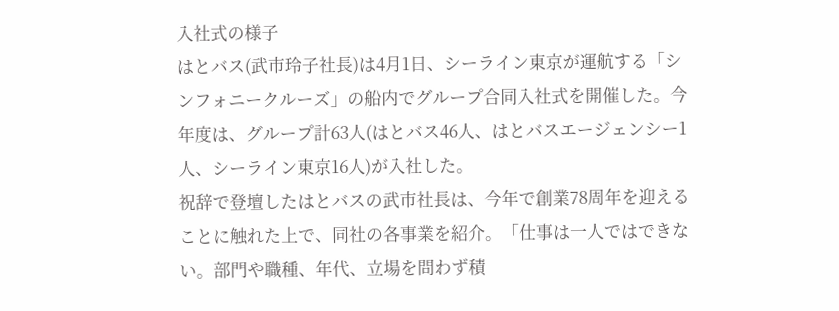入社式の様子
はとバス(武市玲子社長)は4月1日、シーライン東京が運航する「シンフォニークルーズ」の船内でグループ合同入社式を開催した。今年度は、グループ計63人(はとバス46人、はとバスエージェンシー1人、シーライン東京16人)が入社した。
祝辞で登壇したはとバスの武市社長は、今年で創業78周年を迎えることに触れた上で、同社の各事業を紹介。「仕事は一人ではできない。部門や職種、年代、立場を問わず積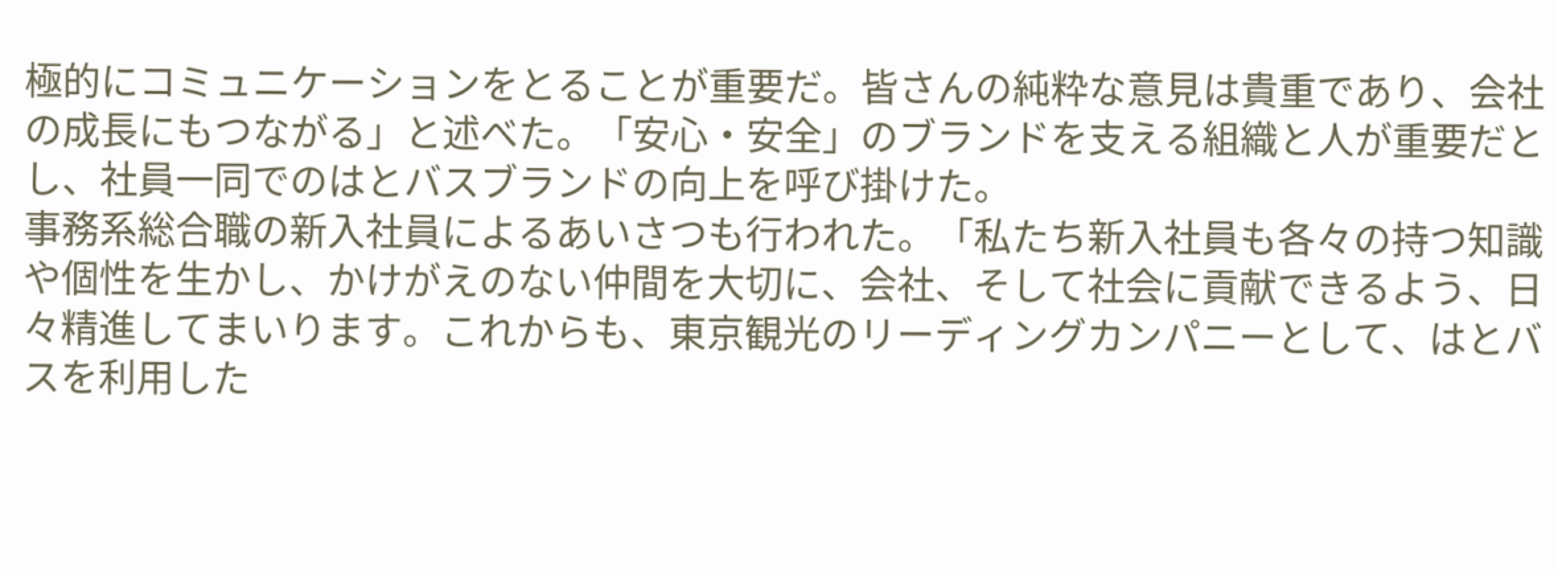極的にコミュニケーションをとることが重要だ。皆さんの純粋な意見は貴重であり、会社の成長にもつながる」と述べた。「安心・安全」のブランドを支える組織と人が重要だとし、社員一同でのはとバスブランドの向上を呼び掛けた。
事務系総合職の新入社員によるあいさつも行われた。「私たち新入社員も各々の持つ知識や個性を生かし、かけがえのない仲間を大切に、会社、そして社会に貢献できるよう、日々精進してまいります。これからも、東京観光のリーディングカンパニーとして、はとバスを利用した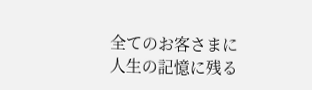全てのお客さまに人生の記憶に残る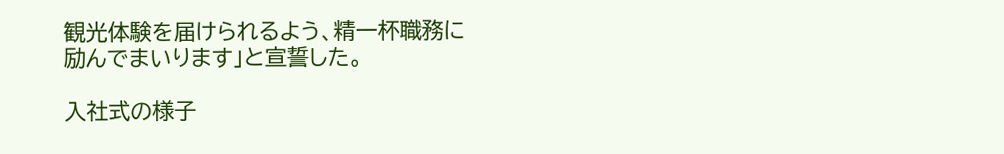観光体験を届けられるよう、精一杯職務に励んでまいります」と宣誓した。

入社式の様子